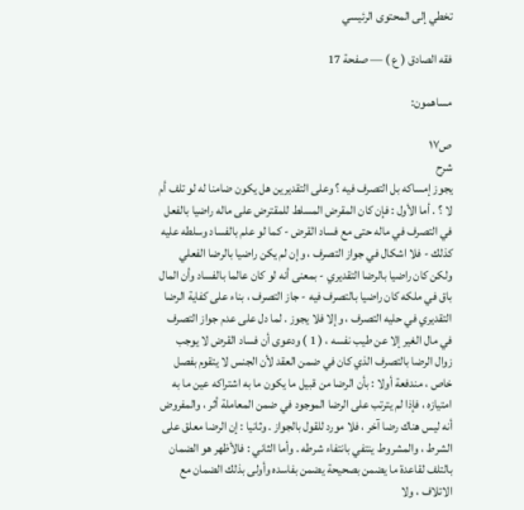تخطي إلى المحتوى الرئيسي

فقه الصادق ( ع ) — صفحة 17

مساهمون:

ص١٧
شرح
يجوز إمساكه بل التصرف فيه ؟ وعلى التقديرين هل يكون ضامنا له لو تلف أم لا ؟ . أما الأول : فإن كان المقرض المسلط للمقترض على ماله راضيا بالفعل في التصرف في ماله حتى مع فساد القرض - كما لو علم بالفساد وسلطه عليه كذلك - فلا اشكال في جواز التصرف ، وإن لم يكن راضيا بالرضا الفعلي ولكن كان راضيا بالرضا التقديري - بمعنى أنه لو كان عالما بالفساد وأن المال باق في ملكه كان راضيا بالتصرف فيه - جاز التصرف ، بناء على كفاية الرضا التقديري في حليه التصرف ، وإلا فلا يجوز . لما دل على عدم جواز التصرف في مال الغير إلا عن طيب نفسه ، ( 1 ) ودعوى أن فساد القرض لا يوجب زوال الرضا بالتصرف الذي كان في ضمن العقد لأن الجنس لا يتقوم بفصل خاص ، مندفعة أولا : بأن الرضا من قبيل ما يكون ما به اشتراكه عين ما به امتيازه ، فإذا لم يترتب على الرضا الموجود في ضمن المعاملة أثر ، والمفروض أنه ليس هناك رضا آخر ، فلا مورد للقول بالجواز . وثانيا : إن الرضا معلق على الشرط ، والمشروط ينتفي بانتفاء شرطه . وأما الثاني : فالأظهر هو الضمان بالتلف لقاعدة ما يضمن بصحيحة يضمن بفاسده وأولى بذلك الضمان مع الاتلاف ، ولا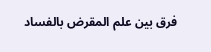فرق بين علم المقرض بالفساد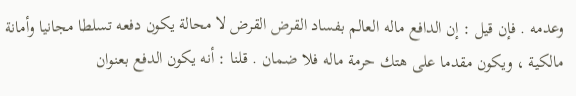وعدمه . فإن قيل : إن الدافع ماله العالم بفساد القرض القرض لا محالة يكون دفعه تسلطا مجانيا وأمانة مالكية ، ويكون مقدما على هتك حرمة ماله فلا ضمان . قلنا : أنه يكون الدفع بعنوان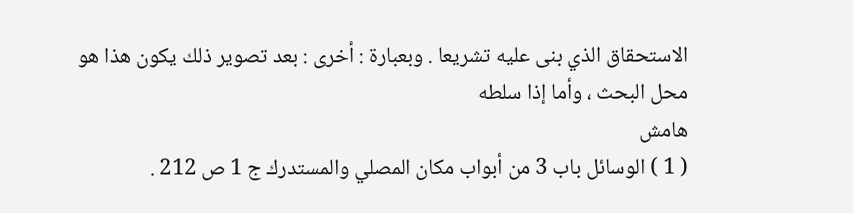الاستحقاق الذي بنى عليه تشريعا . وبعبارة : أخرى : بعد تصوير ذلك يكون هذا هو محل البحث ، وأما إذا سلطه
هامش
( 1 ) الوسائل باب 3 من أبواب مكان المصلي والمستدرك ج 1 ص 212 .